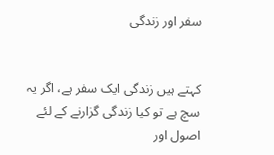سفر اور زندگی


کہتے ہیں زندگی ایک سفر ہے، اگر یہ سچ ہے تو کیا زندگی گزارنے کے لئے اصول اور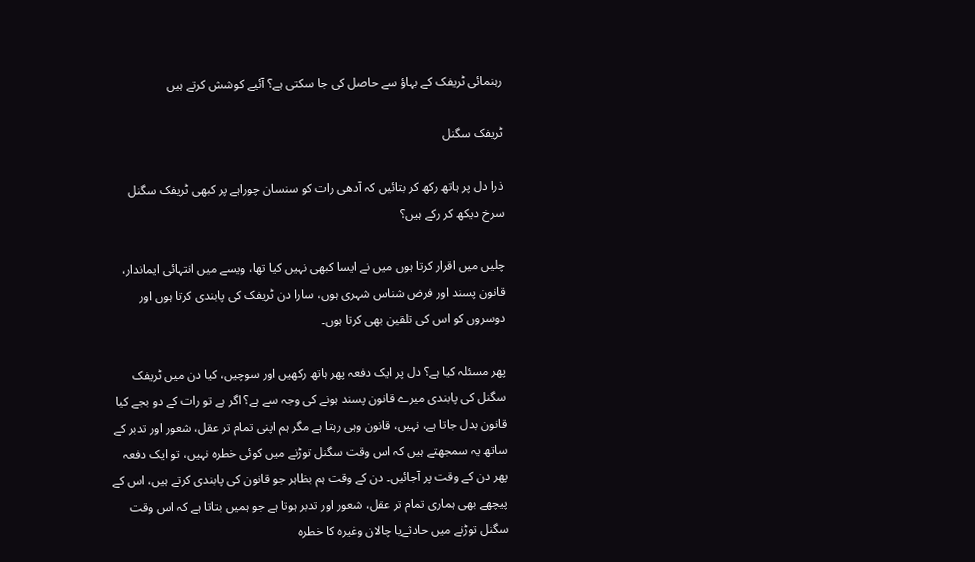رہنمائی ٹریفک کے بہاؤ سے حاصل کی جا سکتی ہے؟ آئیے کوشش کرتے ہیں

ٹریفک سگنل

ذرا دل پر ہاتھ رکھ کر بتائیں کہ آدھی رات کو سنسان چوراہے پر کبھی ٹریفک سگنل سرخ دیکھ کر رکے ہیں؟

چلیں میں اقرار کرتا ہوں میں نے ایسا کبھی نہیں کیا تھا، ویسے میں انتہائی ایماندار، قانون پسند اور فرض شناس شہری ہوں، سارا دن ٹریفک کی پابندی کرتا ہوں اور دوسروں کو اس کی تلقین بھی کرتا ہوں۔

پھر مسئلہ کیا ہے؟ دل پر ایک دفعہ پھر ہاتھ رکھیں اور سوچیں، کیا دن میں ٹریفک سگنل کی پابندی میرے قانون پسند ہونے کی وجہ سے ہے؟ اگر ہے تو رات کے دو بجے کیا قانون بدل جاتا ہے، نہیں، قانون وہی رہتا ہے مگر ہم اپنی تمام تر عقل، شعور اور تدبر کے ساتھ یہ سمجھتے ہیں کہ اس وقت سگنل توڑنے میں کوئی خطرہ نہیں، تو ایک دفعہ پھر دن کے وقت پر آجائیں۔ دن کے وقت ہم بظاہر جو قانون کی پابندی کرتے ہیں، اس کے پیچھے بھی ہماری تمام تر عقل، شعور اور تدبر ہوتا ہے جو ہمیں بتاتا ہے کہ اس وقت سگنل توڑنے میں حادثےیا چالان وغیرہ کا خطرہ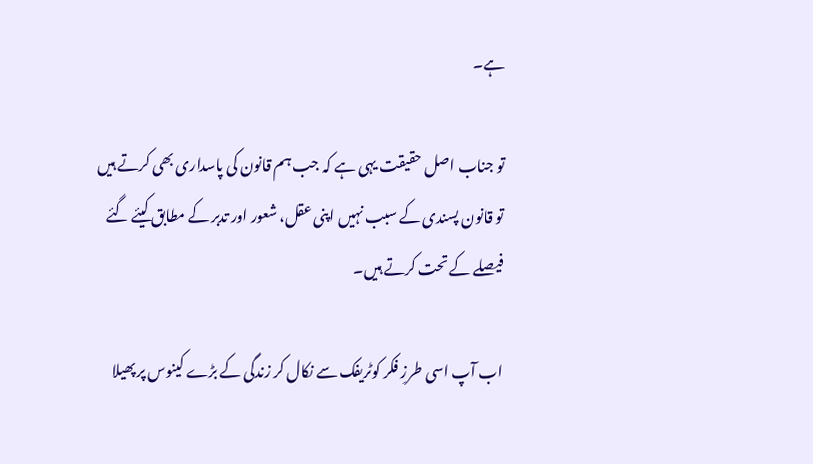ہے۔

تو جناب اصل حقیقت یہی ہے کہ جب ہم قانون کی پاسداری بھی کرتے ہیں تو قانون پسندی کے سبب نہیں اپنی عقل، شعور اور تدبر کے مطابق کیئے گئے فیصلے کے تحت کرتے ہیں۔

اب آپ اسی طرزِ فکر کوٹریفک سے نکال کر زندگی کے بڑے کینوس پر پھیلا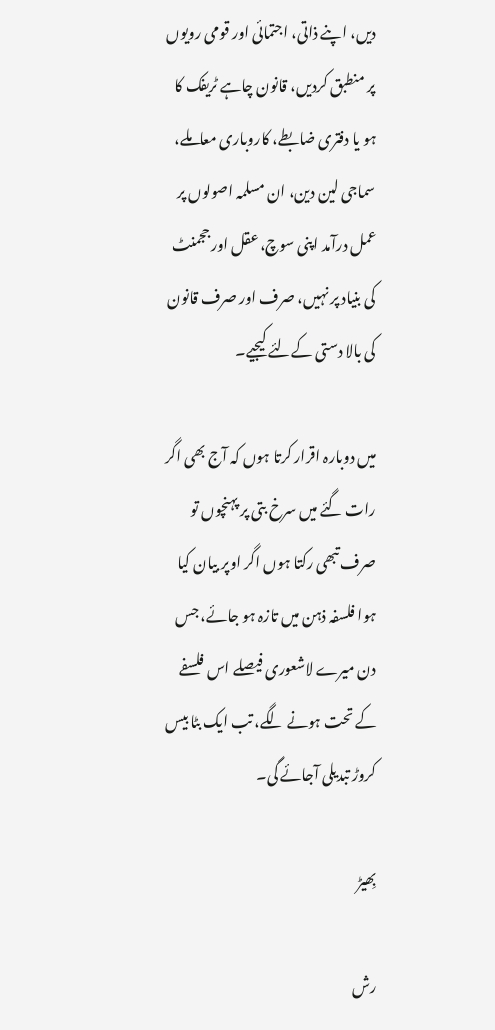دیں، اپنے ذاتی، اجتمائی اور قومی رویوں پر منطبق کردیں، قانون چاہے ٹریفک کا ہو یا دفتری ضابطے، کاروباری معاملے، سماجی لین دین، ان مسلمہ اصولوں پر عمل درآمد اپنی سوچ، عقل اور ججمنٹ کی بنیاد پر نہیں، صرف اور صرف قانون کی بالا دستی کےلئے کیجیے۔

میں دوبارہ اقرار کرتا ہوں کہ آج بھی اگر رات گئے میں سرخ بتی پر پہنچوں تو صرف تبھی رکتا ہوں اگر اوپر بیان کیا ہوا فلسفہ ذہن میں تازہ ہو جائے، جس دن میرے لاشعوری فیصلے اس فلسفے کے تحت ہونے لگے، تب ایک بٹا بیس کروڑ تبدیلی آجائے گی۔

بِھیڑ

رش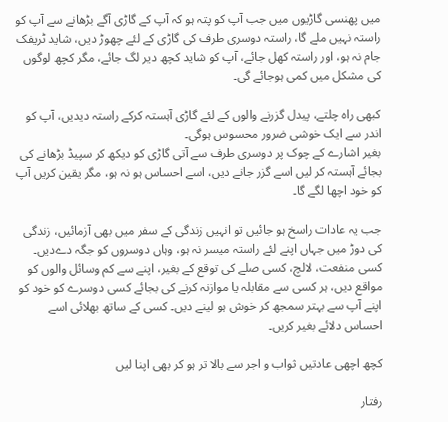میں پھنسی گاڑیوں میں جب آپ کو پتہ ہو کہ آپ کے گاڑی آگے بڑھانے سے آپ کو راستہ نہیں ملے گا، راستہ دوسری طرف کی گاڑی کے لئے چھوڑ دیں، شاید ٹریفک جام نہ ہو، اور راستہ کھل جائے، آپ کو شاید کچھ دیر لگ جائے، مگر کچھ لوگوں کی مشکل میں کمی ہوجائے گی۔

کبھی راہ چلتے، پیدل گزرنے والوں کے لئے گاڑی آہستہ کرکے راستہ دیدیں، آپ کو اندر سے ایک خوشی ضرور محسوس ہوگی۔
بغیر اشارے کے چوک پر دوسری طرف سے آتی گاڑی کو دیکھ کر سپیڈ بڑھانے کی بجائے آہستہ کر لیں اسے گزر جانے دیں، اسے احساس ہو نہ ہو، مگر یقین کریں آپ کو خود اچھا لگے گا۔

جب یہ عادات راسخ ہو جائیں تو انہیں زندگی کے سفر میں بھی آزمائیں، زندگی کی دوڑ میں جہاں اپنے لئے راستہ میسر نہ ہو، وہاں دوسروں کو جگہ دےدیں۔ کسی منفعت، لالچ، کسی صلے کی توقع کے بغیر، اپنے سے کم وسائل والوں کو مواقع دیں، ہر کسی سے مقابلہ یا موازنہ کرنے کی بجائے کسی دوسرے کو خود کو اپنے آپ سے بہتر سمجھ کر خوش ہو لینے دیں۔ کسی کے ساتھ بھلائی اسے احساس دلائے بغیر کریں۔

کچھ اچھی عادتیں ثواب و اجر سے بالا تر ہو کر بھی اپنا لیں

رفتار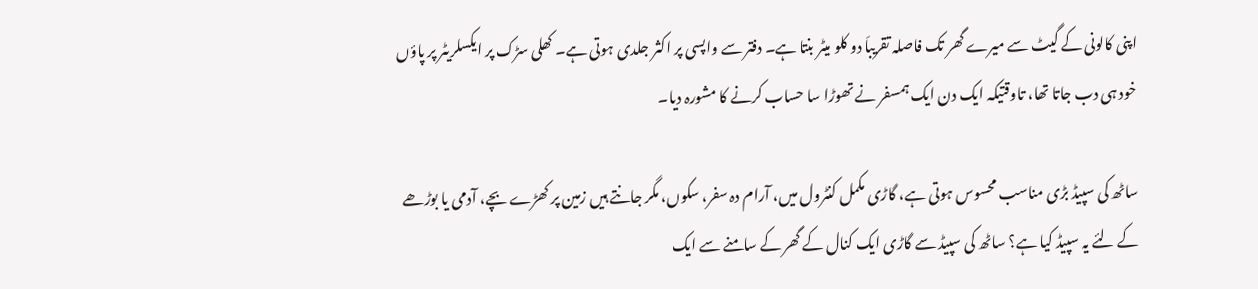اپنی کالونی کے گیٹ سے میرے گھر تک فاصلہ تقریباَ دو کلو میٹر بنتا ہے۔ دفتر سے واپسی پر اکثر جلدی ہوتی ہے۔ کھلی سڑک پر ایکسلریٹر پر پاؤں خود ہی دب جاتا تھا، تاوقتیکہ ایک دن ایک ہمسفر نے تھوڑا سا حساب کرنے کا مشورہ دیا۔

ساٹھ کی سپیڈ بڑی مناسب محسوس ہوتی ہے، گاڑی مکمل کنٹرول میں، آرام دہ سفر، سکوں، مگر جانتے ہیں زمین پر کھڑے بچے، آدمی یا بوڑھے کے لئے یہ سپیڈ کیا ہے؟ ساٹھ کی سپیڈ سے گاڑی ایک کنال کے گھر کے سامنے سے ایک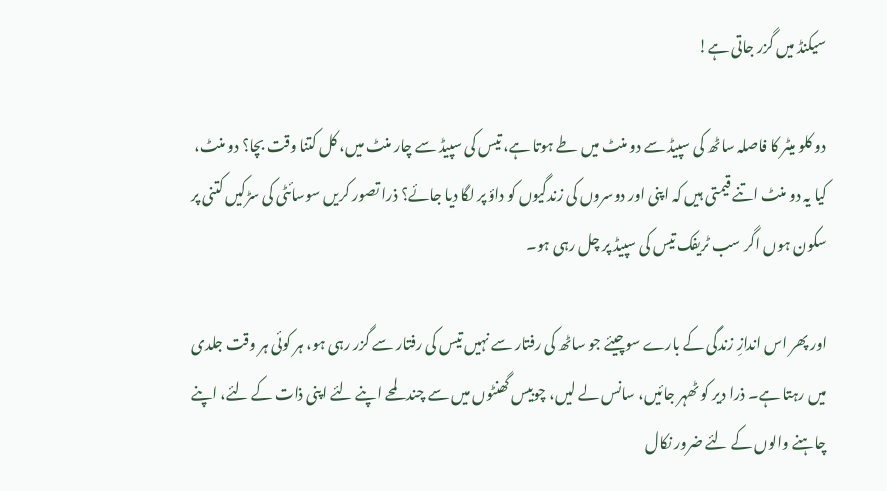سیکنڈ میں گزر جاتی ہے!

دو کلو میٹر کا فاصلہ ساٹھ کی سپیڈ سے دو منٹ میں طے ہوتا ہے، تیس کی سپیڈ سے چار منٹ میں، کل کتنا وقت بچا؟ دو منٹ، کیا یہ دو منٹ اتنے قیمتی ہیں کہ اپنی اور دوسروں کی زندگیوں کو داؤ پر لگا دیا جائے؟ ذرا تصور کریں سوسائٹی کی سڑکیں کتنی پر سکون ہوں اگر سب ٹریفک تیس کی سپیڈ پر چل رہی ہو۔

اور پھر اس اندازِ زندگی کے بارے سوچیئے جو ساٹھ کی رفتار سے نہیں تیس کی رفتار سے گزر رہی ہو، ہر کوئی ہر وقت جلدی میں رہتا ہے۔ ذرا دیر کو ٹھہر جائیں، سانس لے لیں، چوبیس گھنٹوں میں سے چند لمحے اپنے لئے اپنی ذات کے لئے، اپنے چاہنے والوں کے لئے ضرور نکال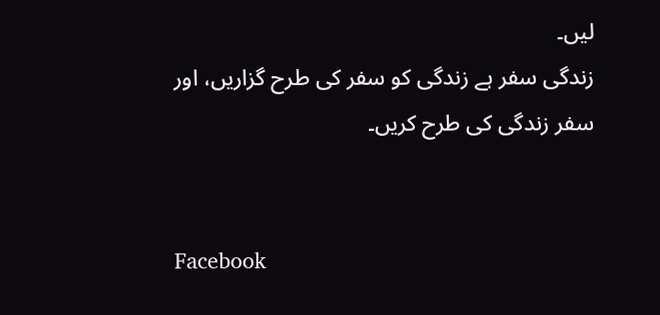لیں۔
زندگی سفر ہے زندگی کو سفر کی طرح گزاریں، اور سفر زندگی کی طرح کریں۔


Facebook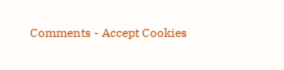Comments - Accept Cookies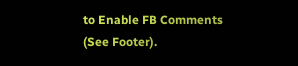to Enable FB Comments (See Footer).